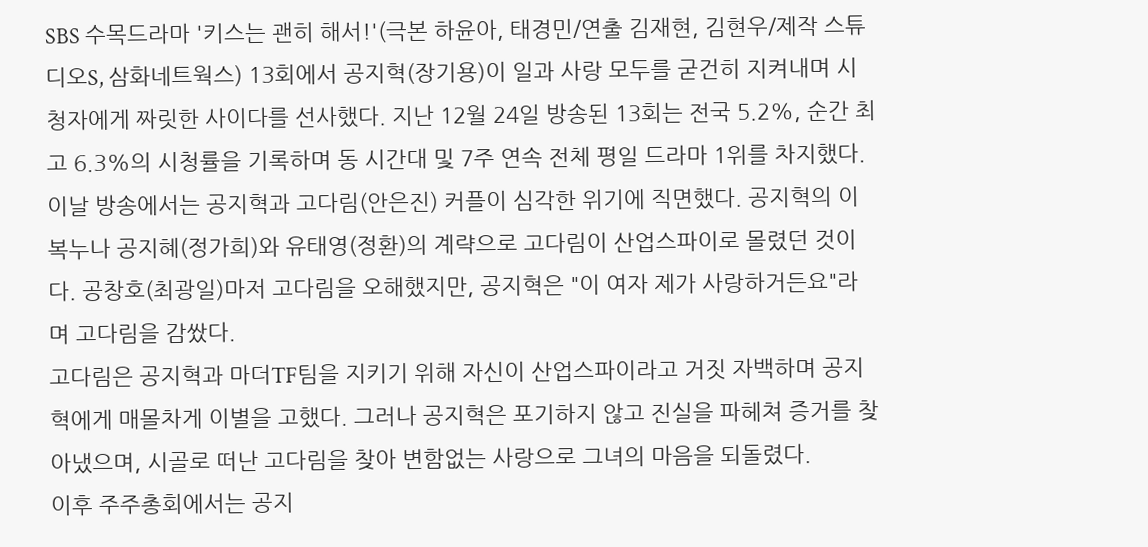SBS 수목드라마 '키스는 괜히 해서!'(극본 하윤아, 태경민/연출 김재현, 김현우/제작 스튜디오S, 삼화네트웍스) 13회에서 공지혁(장기용)이 일과 사랑 모두를 굳건히 지켜내며 시청자에게 짜릿한 사이다를 선사했다. 지난 12월 24일 방송된 13회는 전국 5.2%, 순간 최고 6.3%의 시청률을 기록하며 동 시간대 및 7주 연속 전체 평일 드라마 1위를 차지했다.
이날 방송에서는 공지혁과 고다림(안은진) 커플이 심각한 위기에 직면했다. 공지혁의 이복누나 공지혜(정가희)와 유태영(정환)의 계략으로 고다림이 산업스파이로 몰렸던 것이다. 공창호(최광일)마저 고다림을 오해했지만, 공지혁은 "이 여자 제가 사랑하거든요"라며 고다림을 감쌌다.
고다림은 공지혁과 마더TF팀을 지키기 위해 자신이 산업스파이라고 거짓 자백하며 공지혁에게 매몰차게 이별을 고했다. 그러나 공지혁은 포기하지 않고 진실을 파헤쳐 증거를 찾아냈으며, 시골로 떠난 고다림을 찾아 변함없는 사랑으로 그녀의 마음을 되돌렸다.
이후 주주총회에서는 공지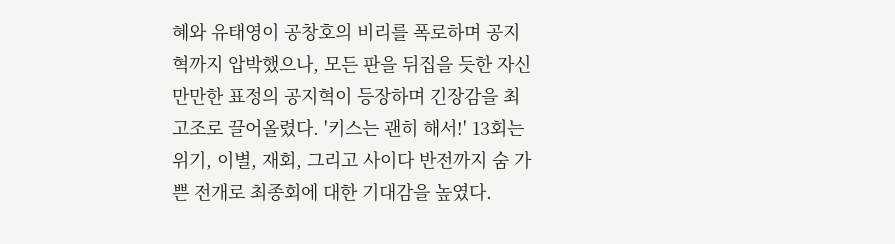혜와 유태영이 공창호의 비리를 폭로하며 공지혁까지 압박했으나, 모든 판을 뒤집을 듯한 자신만만한 표정의 공지혁이 등장하며 긴장감을 최고조로 끌어올렸다. '키스는 괜히 해서!' 13회는 위기, 이별, 재회, 그리고 사이다 반전까지 숨 가쁜 전개로 최종회에 대한 기대감을 높였다.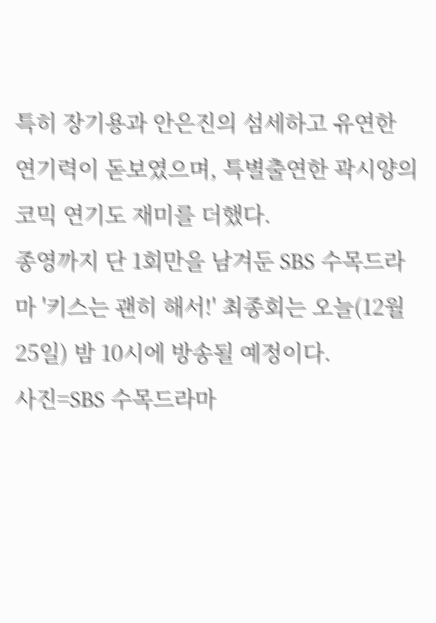특히 장기용과 안은진의 섬세하고 유연한 연기력이 돋보였으며, 특별출연한 곽시양의 코믹 연기도 재미를 더했다.
종영까지 단 1회만을 남겨둔 SBS 수목드라마 '키스는 괜히 해서!' 최종회는 오늘(12월 25일) 밤 10시에 방송될 예정이다.
사진=SBS 수목드라마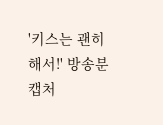'키스는 괜히 해서!' 방송분 캡처